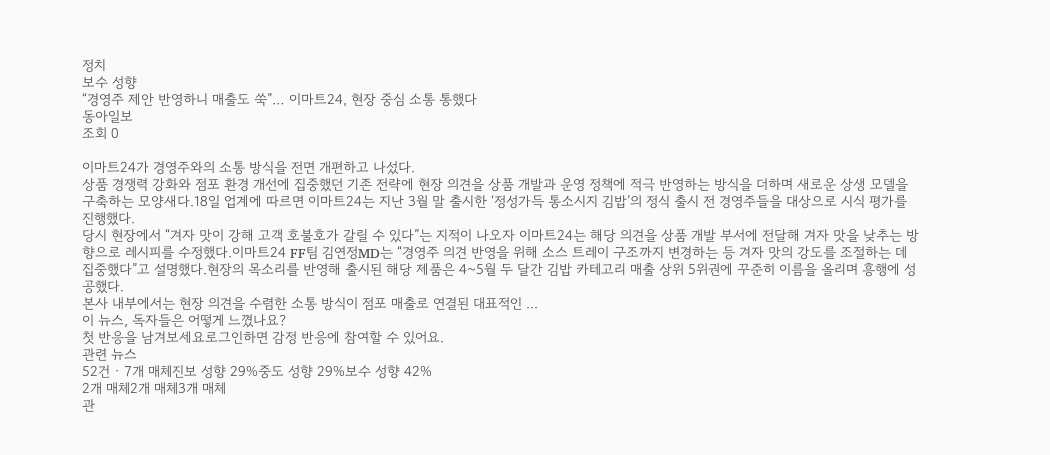정치
보수 성향
“경영주 제안 반영하니 매출도 쑥”… 이마트24, 현장 중심 소통 통했다
동아일보
조회 0

이마트24가 경영주와의 소통 방식을 전면 개편하고 나섰다.
상품 경쟁력 강화와 점포 환경 개선에 집중했던 기존 전략에 현장 의견을 상품 개발과 운영 정책에 적극 반영하는 방식을 더하며 새로운 상생 모델을 구축하는 모양새다.18일 업계에 따르면 이마트24는 지난 3월 말 출시한 ‘정성가득 통소시지 김밥’의 정식 출시 전 경영주들을 대상으로 시식 평가를 진행했다.
당시 현장에서 “겨자 맛이 강해 고객 호불호가 갈릴 수 있다”는 지적이 나오자 이마트24는 해당 의견을 상품 개발 부서에 전달해 겨자 맛을 낮추는 방향으로 레시피를 수정했다.이마트24 FF팀 김연정MD는 “경영주 의견 반영을 위해 소스 트레이 구조까지 변경하는 등 겨자 맛의 강도를 조절하는 데 집중했다”고 설명했다.현장의 목소리를 반영해 출시된 해당 제품은 4~5월 두 달간 김밥 카테고리 매출 상위 5위권에 꾸준히 이름을 올리며 흥행에 성공했다.
본사 내부에서는 현장 의견을 수렴한 소통 방식이 점포 매출로 연결된 대표적인 ...
이 뉴스, 독자들은 어떻게 느꼈나요?
첫 반응을 남겨보세요로그인하면 감정 반응에 참여할 수 있어요.
관련 뉴스
52건 · 7개 매체진보 성향 29%중도 성향 29%보수 성향 42%
2개 매체2개 매체3개 매체
관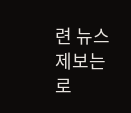련 뉴스 제보는 로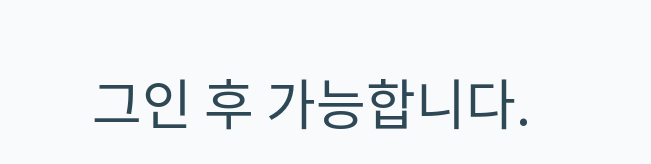그인 후 가능합니다.